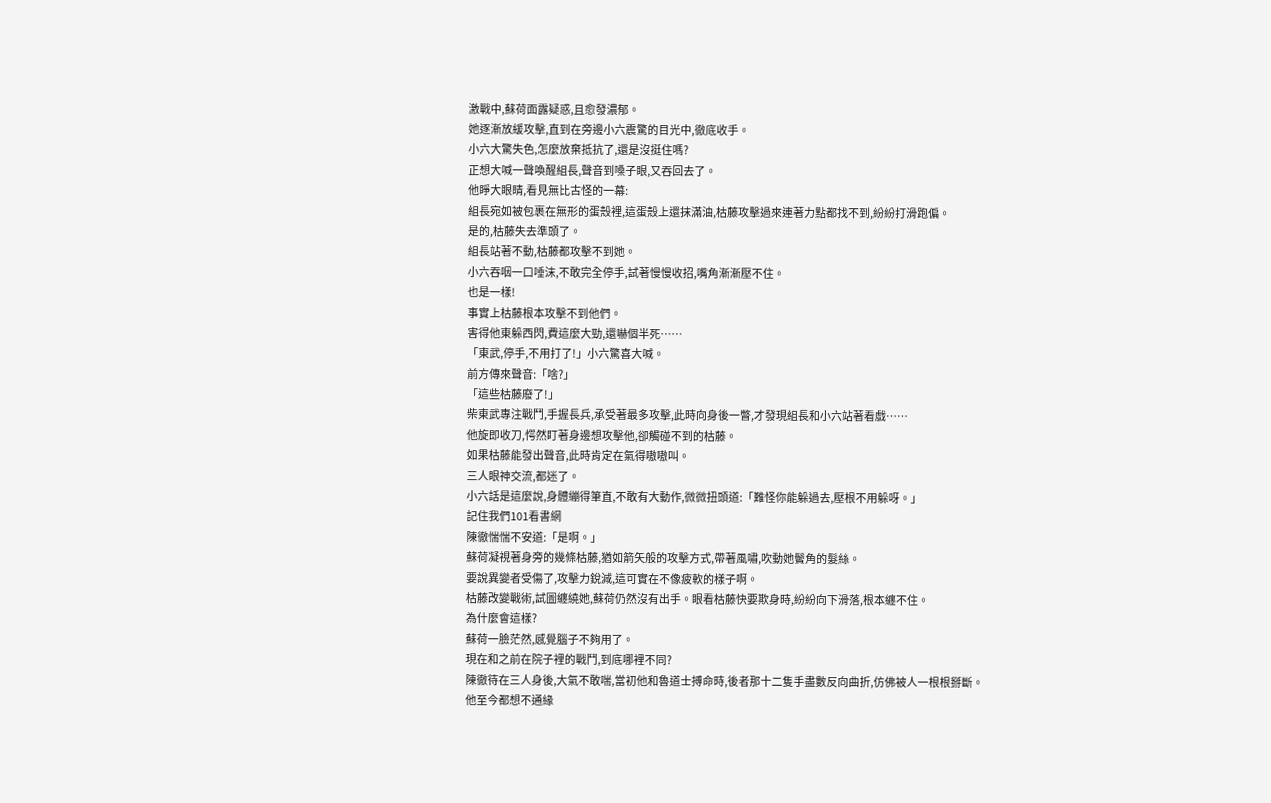激戰中,蘇荷面露疑惑,且愈發濃郁。
她逐漸放緩攻擊,直到在旁邊小六震驚的目光中,徹底收手。
小六大驚失色,怎麼放棄抵抗了,還是沒挺住嗎?
正想大喊一聲喚醒組長,聲音到嗓子眼,又吞回去了。
他睜大眼睛,看見無比古怪的一幕:
組長宛如被包裹在無形的蛋殼裡,這蛋殼上還抹滿油,枯藤攻擊過來連著力點都找不到,紛紛打滑跑偏。
是的,枯藤失去準頭了。
組長站著不動,枯藤都攻擊不到她。
小六吞咽一口唾沫,不敢完全停手,試著慢慢收招,嘴角漸漸壓不住。
也是一樣!
事實上枯藤根本攻擊不到他們。
害得他東躲西閃,費這麼大勁,還嚇個半死……
「東武,停手,不用打了!」小六驚喜大喊。
前方傳來聲音:「啥?」
「這些枯藤廢了!」
柴東武專注戰鬥,手握長兵,承受著最多攻擊,此時向身後一瞥,才發現組長和小六站著看戲……
他旋即收刀,愕然盯著身邊想攻擊他,卻觸碰不到的枯藤。
如果枯藤能發出聲音,此時肯定在氣得嗷嗷叫。
三人眼神交流,都迷了。
小六話是這麼說,身體繃得筆直,不敢有大動作,微微扭頭道:「難怪你能躲過去,壓根不用躲呀。」
記住我們101看書網
陳徹惴惴不安道:「是啊。」
蘇荷凝視著身旁的幾條枯藤,猶如箭矢般的攻擊方式,帶著風嘯,吹動她鬢角的髮絲。
要說異變者受傷了,攻擊力銳減,這可實在不像疲軟的樣子啊。
枯藤改變戰術,試圖纏繞她,蘇荷仍然沒有出手。眼看枯藤快要欺身時,紛紛向下滑落,根本纏不住。
為什麼會這樣?
蘇荷一臉茫然,感覺腦子不夠用了。
現在和之前在院子裡的戰鬥,到底哪裡不同?
陳徹待在三人身後,大氣不敢喘,當初他和魯道士搏命時,後者那十二隻手盡數反向曲折,仿佛被人一根根掰斷。
他至今都想不通緣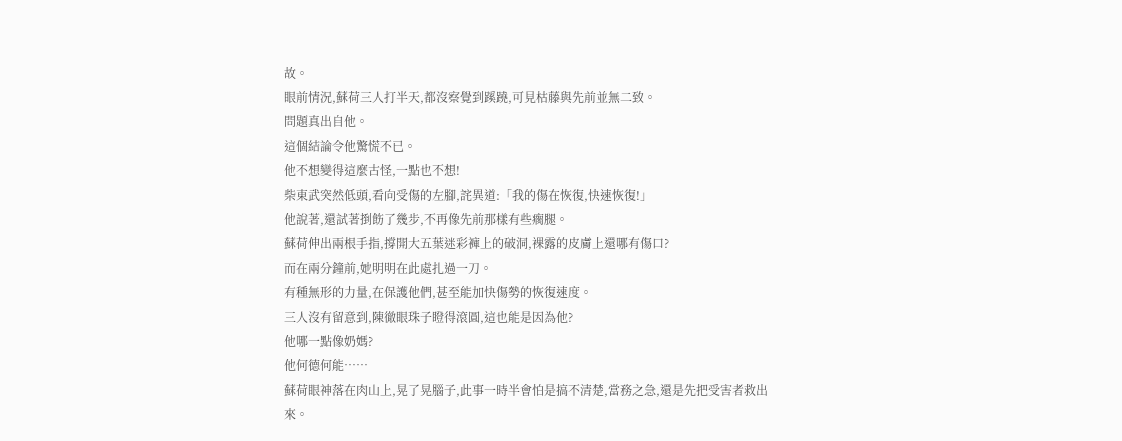故。
眼前情況,蘇荷三人打半天,都沒察覺到蹊蹺,可見枯藤與先前並無二致。
問題真出自他。
這個結論令他驚慌不已。
他不想變得這麼古怪,一點也不想!
柴東武突然低頭,看向受傷的左腳,詫異道:「我的傷在恢復,快速恢復!」
他說著,還試著捯飭了幾步,不再像先前那樣有些瘸腿。
蘇荷伸出兩根手指,撐開大五葉迷彩褲上的破洞,裸露的皮膚上還哪有傷口?
而在兩分鐘前,她明明在此處扎過一刀。
有種無形的力量,在保護他們,甚至能加快傷勢的恢復速度。
三人沒有留意到,陳徹眼珠子瞪得滾圓,這也能是因為他?
他哪一點像奶媽?
他何德何能……
蘇荷眼神落在肉山上,晃了晃腦子,此事一時半會怕是搞不清楚,當務之急,還是先把受害者救出來。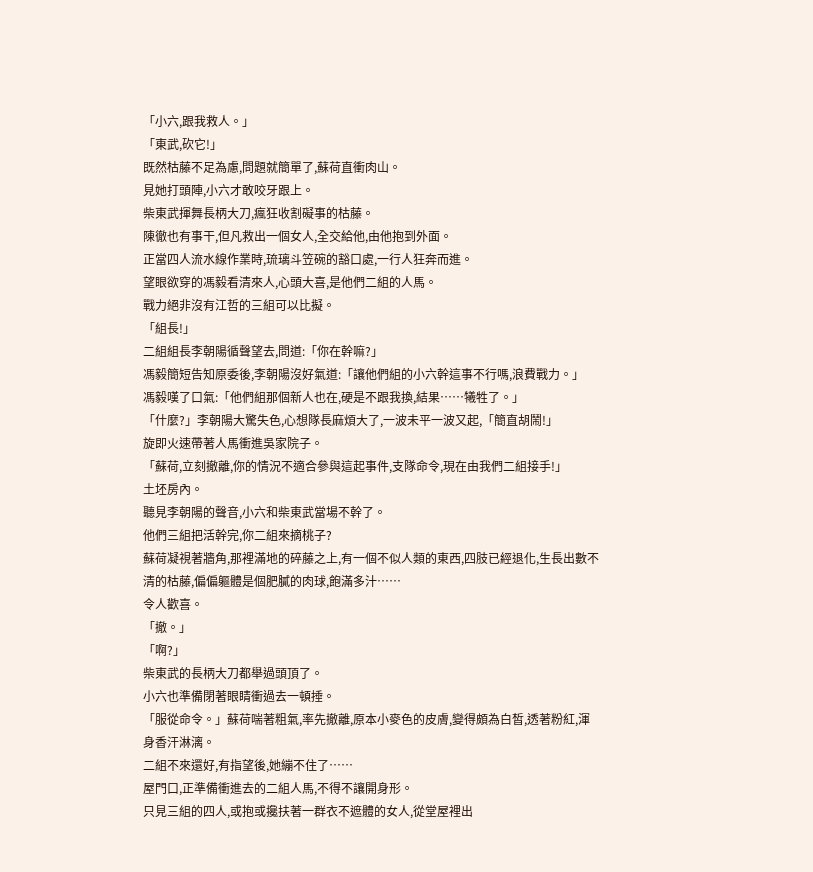「小六,跟我救人。」
「東武,砍它!」
既然枯藤不足為慮,問題就簡單了,蘇荷直衝肉山。
見她打頭陣,小六才敢咬牙跟上。
柴東武揮舞長柄大刀,瘋狂收割礙事的枯藤。
陳徹也有事干,但凡救出一個女人,全交給他,由他抱到外面。
正當四人流水線作業時,琉璃斗笠碗的豁口處,一行人狂奔而進。
望眼欲穿的馮毅看清來人,心頭大喜,是他們二組的人馬。
戰力絕非沒有江哲的三組可以比擬。
「組長!」
二組組長李朝陽循聲望去,問道:「你在幹嘛?」
馮毅簡短告知原委後,李朝陽沒好氣道:「讓他們組的小六幹這事不行嗎,浪費戰力。」
馮毅嘆了口氣:「他們組那個新人也在,硬是不跟我換,結果……犧牲了。」
「什麼?」李朝陽大驚失色,心想隊長麻煩大了,一波未平一波又起,「簡直胡鬧!」
旋即火速帶著人馬衝進吳家院子。
「蘇荷,立刻撤離,你的情況不適合參與這起事件,支隊命令,現在由我們二組接手!」
土坯房內。
聽見李朝陽的聲音,小六和柴東武當場不幹了。
他們三組把活幹完,你二組來摘桃子?
蘇荷凝視著牆角,那裡滿地的碎藤之上,有一個不似人類的東西,四肢已經退化,生長出數不清的枯藤,偏偏軀體是個肥膩的肉球,飽滿多汁……
令人歡喜。
「撤。」
「啊?」
柴東武的長柄大刀都舉過頭頂了。
小六也準備閉著眼睛衝過去一頓捶。
「服從命令。」蘇荷喘著粗氣,率先撤離,原本小麥色的皮膚,變得頗為白皙,透著粉紅,渾身香汗淋漓。
二組不來還好,有指望後,她繃不住了……
屋門口,正準備衝進去的二組人馬,不得不讓開身形。
只見三組的四人,或抱或攙扶著一群衣不遮體的女人,從堂屋裡出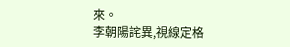來。
李朝陽詫異,視線定格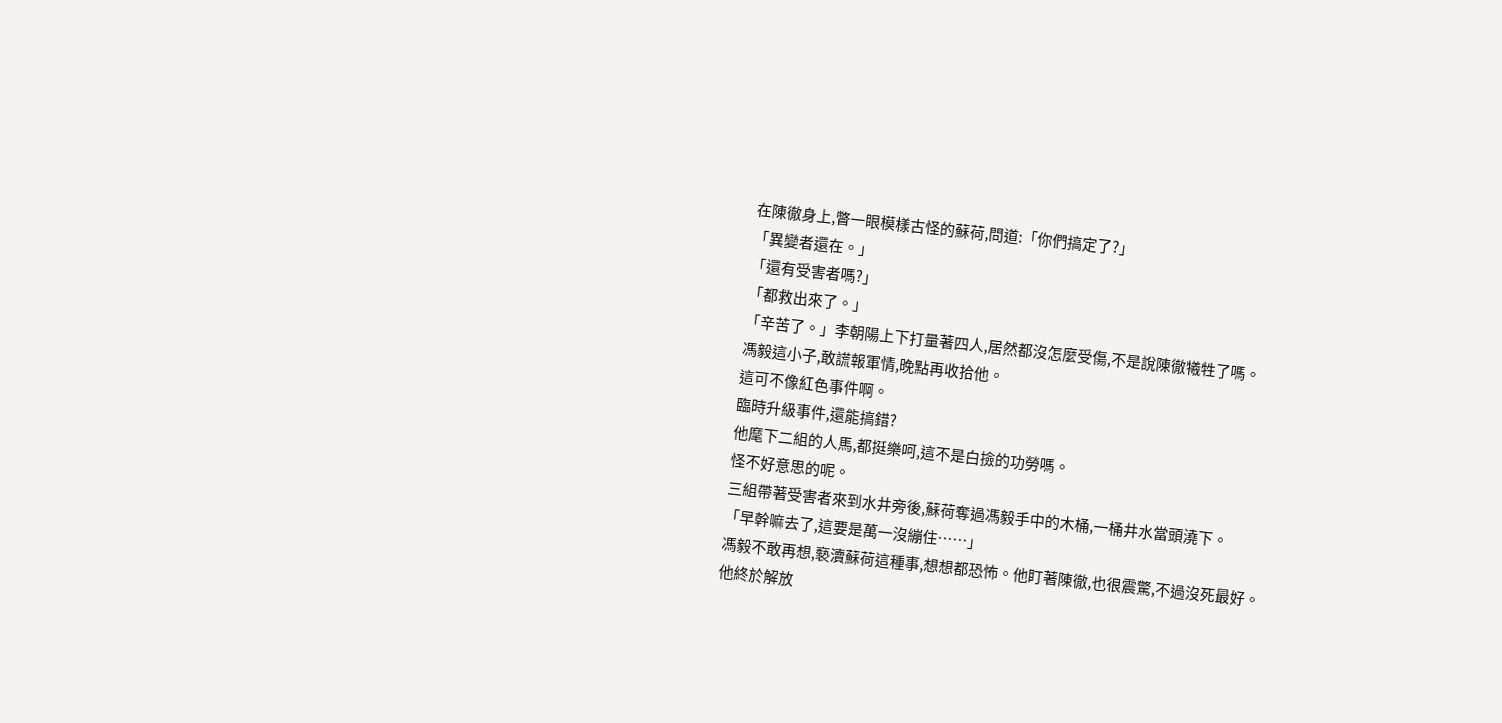在陳徹身上,瞥一眼模樣古怪的蘇荷,問道:「你們搞定了?」
「異變者還在。」
「還有受害者嗎?」
「都救出來了。」
「辛苦了。」李朝陽上下打量著四人,居然都沒怎麼受傷,不是說陳徹犧牲了嗎。
馮毅這小子,敢謊報軍情,晚點再收拾他。
這可不像紅色事件啊。
臨時升級事件,還能搞錯?
他麾下二組的人馬,都挺樂呵,這不是白撿的功勞嗎。
怪不好意思的呢。
三組帶著受害者來到水井旁後,蘇荷奪過馮毅手中的木桶,一桶井水當頭澆下。
「早幹嘛去了,這要是萬一沒繃住……」
馮毅不敢再想,褻瀆蘇荷這種事,想想都恐怖。他盯著陳徹,也很震驚,不過沒死最好。
他終於解放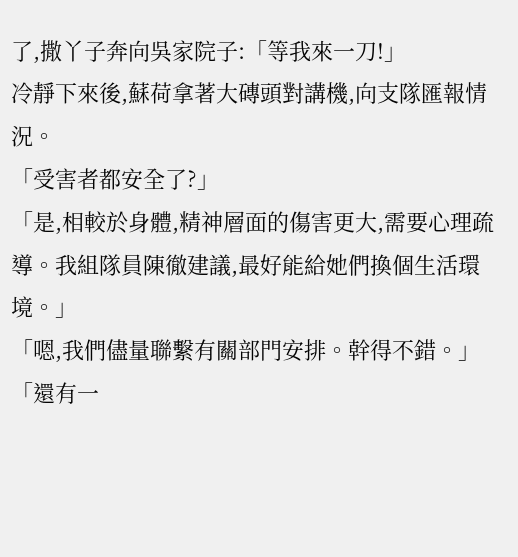了,撒丫子奔向吳家院子:「等我來一刀!」
冷靜下來後,蘇荷拿著大磚頭對講機,向支隊匯報情況。
「受害者都安全了?」
「是,相較於身體,精神層面的傷害更大,需要心理疏導。我組隊員陳徹建議,最好能給她們換個生活環境。」
「嗯,我們儘量聯繫有關部門安排。幹得不錯。」
「還有一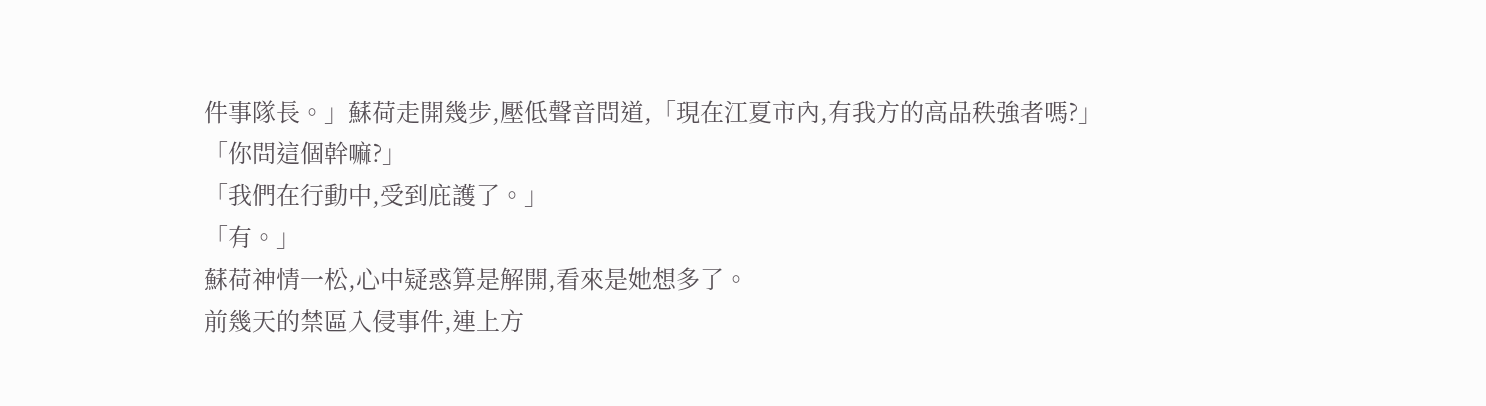件事隊長。」蘇荷走開幾步,壓低聲音問道,「現在江夏市內,有我方的高品秩強者嗎?」
「你問這個幹嘛?」
「我們在行動中,受到庇護了。」
「有。」
蘇荷神情一松,心中疑惑算是解開,看來是她想多了。
前幾天的禁區入侵事件,連上方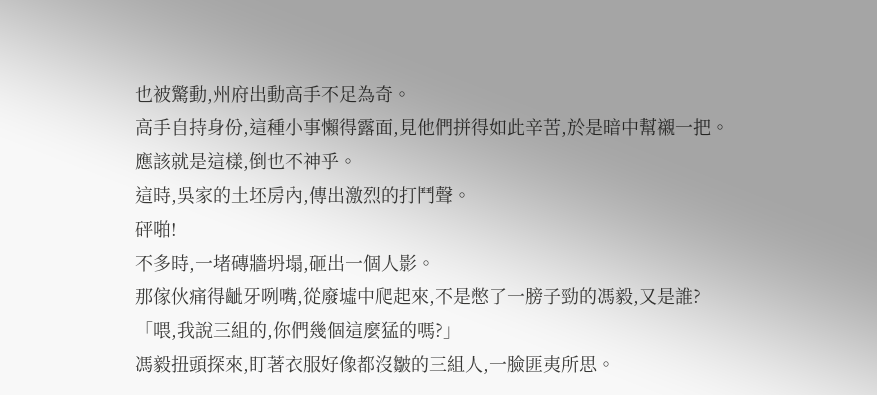也被驚動,州府出動高手不足為奇。
高手自持身份,這種小事懶得露面,見他們拼得如此辛苦,於是暗中幫襯一把。
應該就是這樣,倒也不神乎。
這時,吳家的土坯房內,傳出激烈的打鬥聲。
砰啪!
不多時,一堵磚牆坍塌,砸出一個人影。
那傢伙痛得齜牙咧嘴,從廢墟中爬起來,不是憋了一膀子勁的馮毅,又是誰?
「喂,我說三組的,你們幾個這麼猛的嗎?」
馮毅扭頭探來,盯著衣服好像都沒皺的三組人,一臉匪夷所思。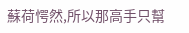蘇荷愕然,所以那高手只幫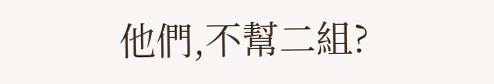他們,不幫二組?